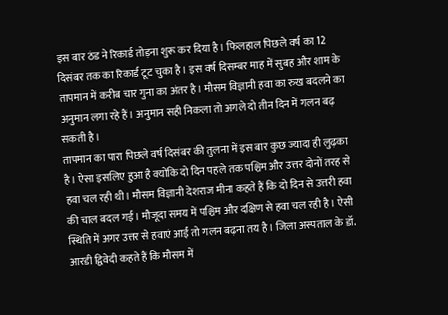इस बार ठंड ने रिकार्ड तोड़ना शुरू कर दिया है। फिलहाल पिछले वर्ष का 12 दिसंबर तक का रिकार्ड टूट चुका है। इस वर्ष दिसम्बर माह में सुबह और शाम के तापमान में करीब चार गुना का अंतर है। मौसम विज्ञानी हवा का रुख बदलने का अनुमान लगा रहे हैं। अनुमान सही निकला तो अगले दो तीन दिन में गलन बढ़ सकती है।
तापमान का पारा पिछले वर्ष दिसंबर की तुलना में इस बार कुछ ज्यादा ही लुढ़का है। ऐसा इसलिए हुआ है क्योंकि दो दिन पहले तक पश्चिम और उत्तर दोनों तरह से हवा चल रही थी। मौसम विज्ञानी देशराज मीना कहते हैं कि दो दिन से उत्तरी हवा की चाल बदल गई। मौजूदा समय में पश्चिम और दक्षिण से हवा चल रही है। ऐसी स्थिति में अगर उत्तर से हवाएं आईं तो गलन बढ़ना तय है। जिला अस्पताल के डॉ. आरडी द्विवेदी कहते हैं कि मौसम में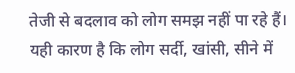तेजी से बदलाव को लोग समझ नहीं पा रहे हैं। यही कारण है कि लोग सर्दी, खांसी, सीने में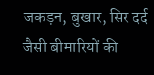जकड़न, बुखार, सिर दर्द जैसी बीमारियों की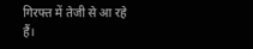गिरफ्त में तेजी से आ रहे हैं।